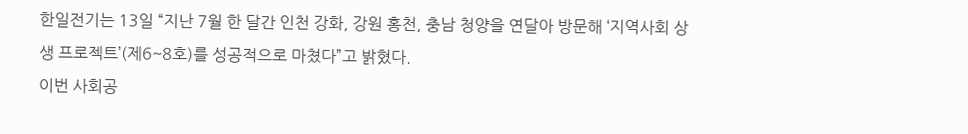한일전기는 13일 “지난 7월 한 달간 인천 강화, 강원 홍천, 충남 청양을 연달아 방문해 ‘지역사회 상생 프로젝트’(제6~8호)를 성공적으로 마쳤다”고 밝혔다.
이번 사회공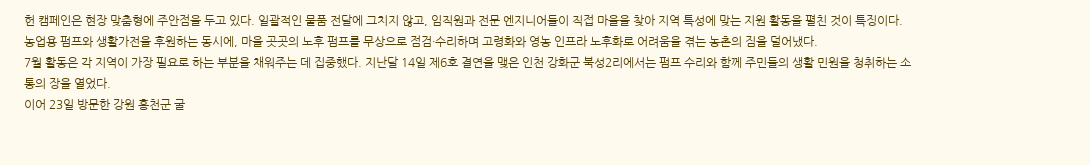헌 캠페인은 현장 맞춤형에 주안점을 두고 있다. 일괄적인 물품 전달에 그치지 않고, 임직원과 전문 엔지니어들이 직접 마을을 찾아 지역 특성에 맞는 지원 활동을 펼친 것이 특징이다.
농업용 펌프와 생활가전을 후원하는 동시에, 마을 곳곳의 노후 펌프를 무상으로 점검·수리하며 고령화와 영농 인프라 노후화로 어려움을 겪는 농촌의 짐을 덜어냈다.
7월 활동은 각 지역이 가장 필요로 하는 부분을 채워주는 데 집중했다. 지난달 14일 제6호 결연을 맺은 인천 강화군 북성2리에서는 펌프 수리와 함께 주민들의 생활 민원을 청취하는 소통의 장을 열었다.
이어 23일 방문한 강원 홍천군 굴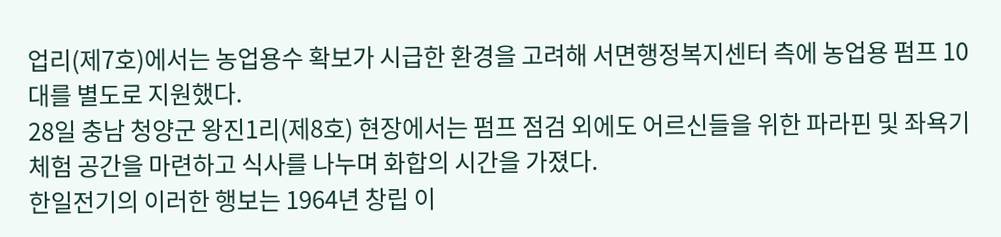업리(제7호)에서는 농업용수 확보가 시급한 환경을 고려해 서면행정복지센터 측에 농업용 펌프 10대를 별도로 지원했다.
28일 충남 청양군 왕진1리(제8호) 현장에서는 펌프 점검 외에도 어르신들을 위한 파라핀 및 좌욕기 체험 공간을 마련하고 식사를 나누며 화합의 시간을 가졌다.
한일전기의 이러한 행보는 1964년 창립 이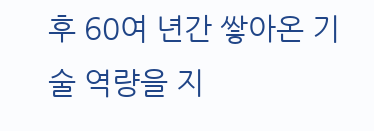후 60여 년간 쌓아온 기술 역량을 지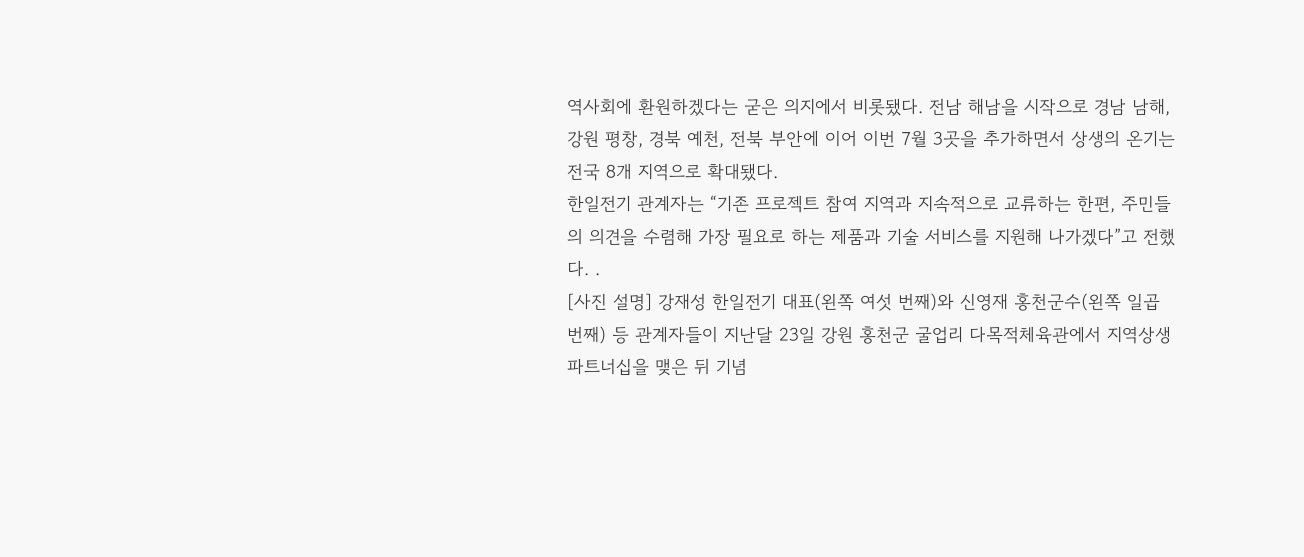역사회에 환원하겠다는 굳은 의지에서 비롯됐다. 전남 해남을 시작으로 경남 남해, 강원 평창, 경북 예천, 전북 부안에 이어 이번 7월 3곳을 추가하면서 상생의 온기는 전국 8개 지역으로 확대됐다.
한일전기 관계자는 “기존 프로젝트 참여 지역과 지속적으로 교류하는 한편, 주민들의 의견을 수렴해 가장 필요로 하는 제품과 기술 서비스를 지원해 나가겠다”고 전했다. .
[사진 설명] 강재성 한일전기 대표(왼쪽 여섯 번째)와 신영재 홍천군수(왼쪽 일곱 번째) 등 관계자들이 지난달 23일 강원 홍천군 굴업리 다목적체육관에서 지역상생 파트너십을 맺은 뒤 기념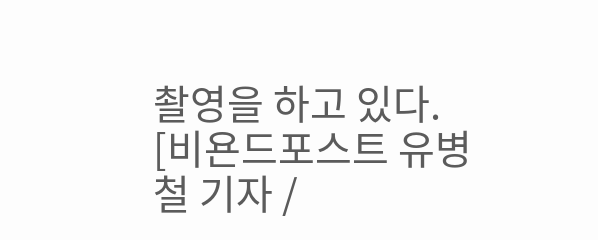촬영을 하고 있다.
[비욘드포스트 유병철 기자 /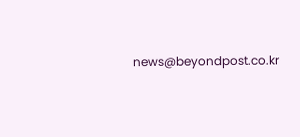news@beyondpost.co.kr